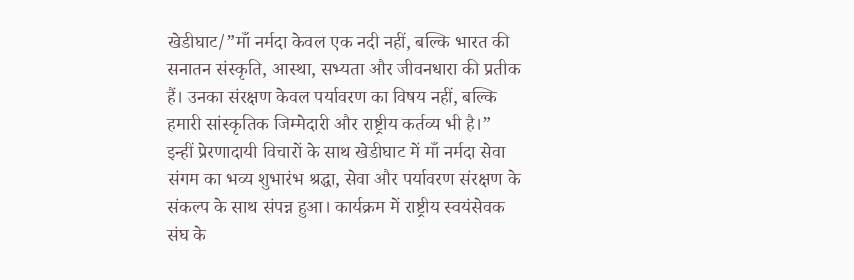खेडीघाट/”माँ नर्मदा केवल एक नदी नहीं, बल्कि भारत की सनातन संस्कृति, आस्था, सभ्यता और जीवनधारा की प्रतीक हैं। उनका संरक्षण केवल पर्यावरण का विषय नहीं, बल्कि हमारी सांस्कृतिक जिम्मेदारी और राष्ट्रीय कर्तव्य भी है।”
इन्हीं प्रेरणादायी विचारों के साथ खेडीघाट में माँ नर्मदा सेवा संगम का भव्य शुभारंभ श्रद्धा, सेवा और पर्यावरण संरक्षण के संकल्प के साथ संपन्न हुआ। कार्यक्रम में राष्ट्रीय स्वयंसेवक संघ के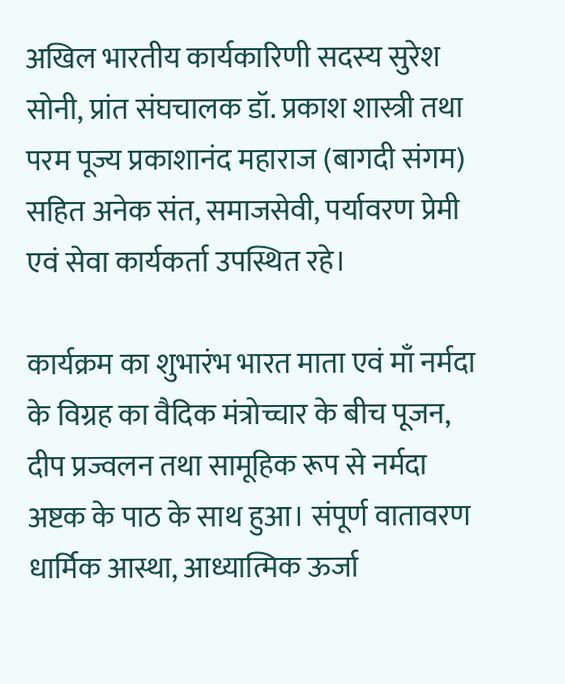अखिल भारतीय कार्यकारिणी सदस्य सुरेश सोनी, प्रांत संघचालक डॉ. प्रकाश शास्त्री तथा परम पूज्य प्रकाशानंद महाराज (बागदी संगम) सहित अनेक संत, समाजसेवी, पर्यावरण प्रेमी एवं सेवा कार्यकर्ता उपस्थित रहे।

कार्यक्रम का शुभारंभ भारत माता एवं माँ नर्मदा के विग्रह का वैदिक मंत्रोच्चार के बीच पूजन, दीप प्रज्वलन तथा सामूहिक रूप से नर्मदा अष्टक के पाठ के साथ हुआ। संपूर्ण वातावरण धार्मिक आस्था, आध्यात्मिक ऊर्जा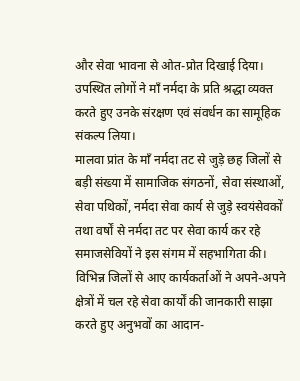और सेवा भावना से ओत-प्रोत दिखाई दिया। उपस्थित लोगों ने माँ नर्मदा के प्रति श्रद्धा व्यक्त करते हुए उनके संरक्षण एवं संवर्धन का सामूहिक संकल्प लिया।
मालवा प्रांत के माँ नर्मदा तट से जुड़े छह जिलों से बड़ी संख्या में सामाजिक संगठनों, सेवा संस्थाओं, सेवा पथिकों, नर्मदा सेवा कार्य से जुड़े स्वयंसेवकों तथा वर्षों से नर्मदा तट पर सेवा कार्य कर रहे समाजसेवियों ने इस संगम में सहभागिता की। विभिन्न जिलों से आए कार्यकर्ताओं ने अपने-अपने क्षेत्रों में चल रहे सेवा कार्यों की जानकारी साझा करते हुए अनुभवों का आदान-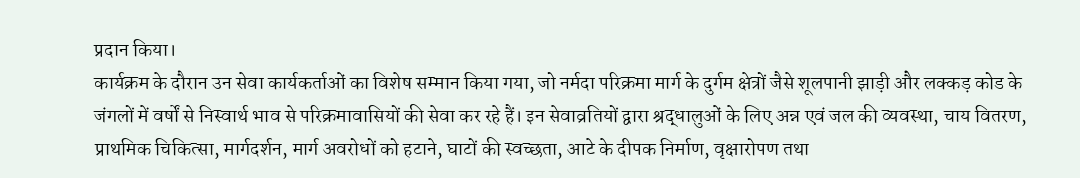प्रदान किया।
कार्यक्रम के दौरान उन सेवा कार्यकर्ताओं का विशेष सम्मान किया गया, जो नर्मदा परिक्रमा मार्ग के दुर्गम क्षेत्रों जैसे शूलपानी झाड़ी और लक्कड़ कोड के जंगलों में वर्षों से निस्वार्थ भाव से परिक्रमावासियों की सेवा कर रहे हैं। इन सेवाव्रतियों द्वारा श्रद्धालुओं के लिए अन्न एवं जल की व्यवस्था, चाय वितरण, प्राथमिक चिकित्सा, मार्गदर्शन, मार्ग अवरोधों को हटाने, घाटों की स्वच्छता, आटे के दीपक निर्माण, वृक्षारोपण तथा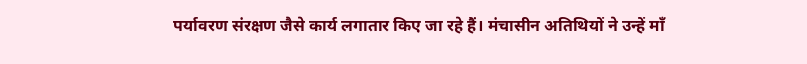पर्यावरण संरक्षण जैसे कार्य लगातार किए जा रहे हैं। मंचासीन अतिथियों ने उन्हें माँ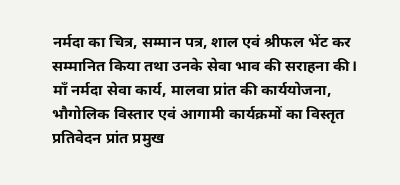नर्मदा का चित्र, सम्मान पत्र, शाल एवं श्रीफल भेंट कर सम्मानित किया तथा उनके सेवा भाव की सराहना की।
माँ नर्मदा सेवा कार्य, मालवा प्रांत की कार्ययोजना, भौगोलिक विस्तार एवं आगामी कार्यक्रमों का विस्तृत प्रतिवेदन प्रांत प्रमुख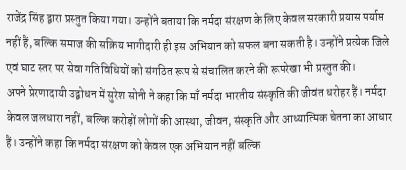राजेंद्र सिंह द्वारा प्रस्तुत किया गया। उन्होंने बताया कि नर्मदा संरक्षण के लिए केवल सरकारी प्रयास पर्याप्त नहीं हैं, बल्कि समाज की सक्रिय भागीदारी ही इस अभियान को सफल बना सकती है। उन्होंने प्रत्येक जिले एवं घाट स्तर पर सेवा गतिविधियों को संगठित रूप से संचालित करने की रूपरेखा भी प्रस्तुत की।
अपने प्रेरणादायी उद्बोधन में सुरेश सोनी ने कहा कि माँ नर्मदा भारतीय संस्कृति की जीवंत धरोहर हैं। नर्मदा केवल जलधारा नहीं, बल्कि करोड़ों लोगों की आस्था, जीवन, संस्कृति और आध्यात्मिक चेतना का आधार हैं। उन्होंने कहा कि नर्मदा संरक्षण को केवल एक अभियान नहीं बल्कि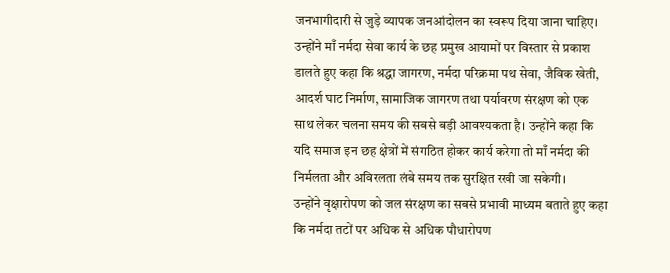जनभागीदारी से जुड़े व्यापक जनआंदोलन का स्वरूप दिया जाना चाहिए।
उन्होंने माँ नर्मदा सेवा कार्य के छह प्रमुख आयामों पर विस्तार से प्रकाश डालते हुए कहा कि श्रद्धा जागरण, नर्मदा परिक्रमा पथ सेवा, जैविक खेती, आदर्श घाट निर्माण, सामाजिक जागरण तथा पर्यावरण संरक्षण को एक साथ लेकर चलना समय की सबसे बड़ी आवश्यकता है। उन्होंने कहा कि यदि समाज इन छह क्षेत्रों में संगठित होकर कार्य करेगा तो माँ नर्मदा की निर्मलता और अविरलता लंबे समय तक सुरक्षित रखी जा सकेगी।
उन्होंने वृक्षारोपण को जल संरक्षण का सबसे प्रभावी माध्यम बताते हुए कहा कि नर्मदा तटों पर अधिक से अधिक पौधारोपण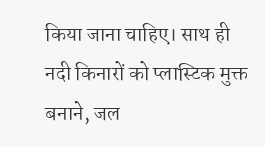किया जाना चाहिए। साथ ही नदी किनारों को प्लास्टिक मुक्त बनाने, जल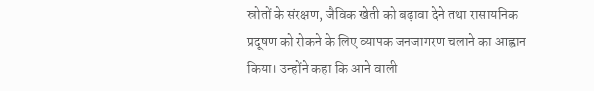स्रोतों के संरक्षण, जैविक खेती को बढ़ावा देने तथा रासायनिक प्रदूषण को रोकने के लिए व्यापक जनजागरण चलाने का आह्वान किया। उन्होंने कहा कि आने वाली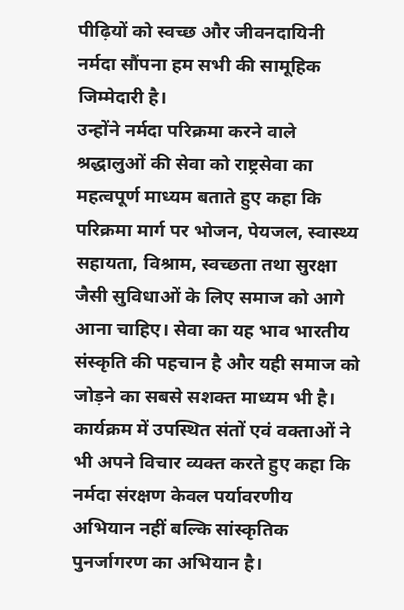पीढ़ियों को स्वच्छ और जीवनदायिनी नर्मदा सौंपना हम सभी की सामूहिक जिम्मेदारी है।
उन्होंने नर्मदा परिक्रमा करने वाले श्रद्धालुओं की सेवा को राष्ट्रसेवा का महत्वपूर्ण माध्यम बताते हुए कहा कि परिक्रमा मार्ग पर भोजन, पेयजल, स्वास्थ्य सहायता, विश्राम, स्वच्छता तथा सुरक्षा जैसी सुविधाओं के लिए समाज को आगे आना चाहिए। सेवा का यह भाव भारतीय संस्कृति की पहचान है और यही समाज को जोड़ने का सबसे सशक्त माध्यम भी है।
कार्यक्रम में उपस्थित संतों एवं वक्ताओं ने भी अपने विचार व्यक्त करते हुए कहा कि नर्मदा संरक्षण केवल पर्यावरणीय अभियान नहीं बल्कि सांस्कृतिक पुनर्जागरण का अभियान है।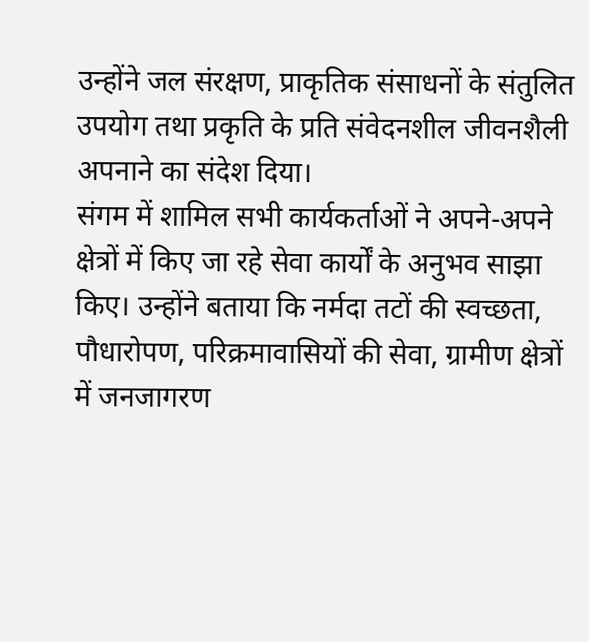उन्होंने जल संरक्षण, प्राकृतिक संसाधनों के संतुलित उपयोग तथा प्रकृति के प्रति संवेदनशील जीवनशैली अपनाने का संदेश दिया।
संगम में शामिल सभी कार्यकर्ताओं ने अपने-अपने क्षेत्रों में किए जा रहे सेवा कार्यों के अनुभव साझा किए। उन्होंने बताया कि नर्मदा तटों की स्वच्छता, पौधारोपण, परिक्रमावासियों की सेवा, ग्रामीण क्षेत्रों में जनजागरण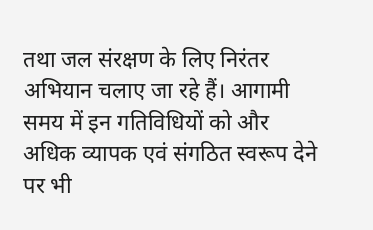तथा जल संरक्षण के लिए निरंतर अभियान चलाए जा रहे हैं। आगामी समय में इन गतिविधियों को और अधिक व्यापक एवं संगठित स्वरूप देने पर भी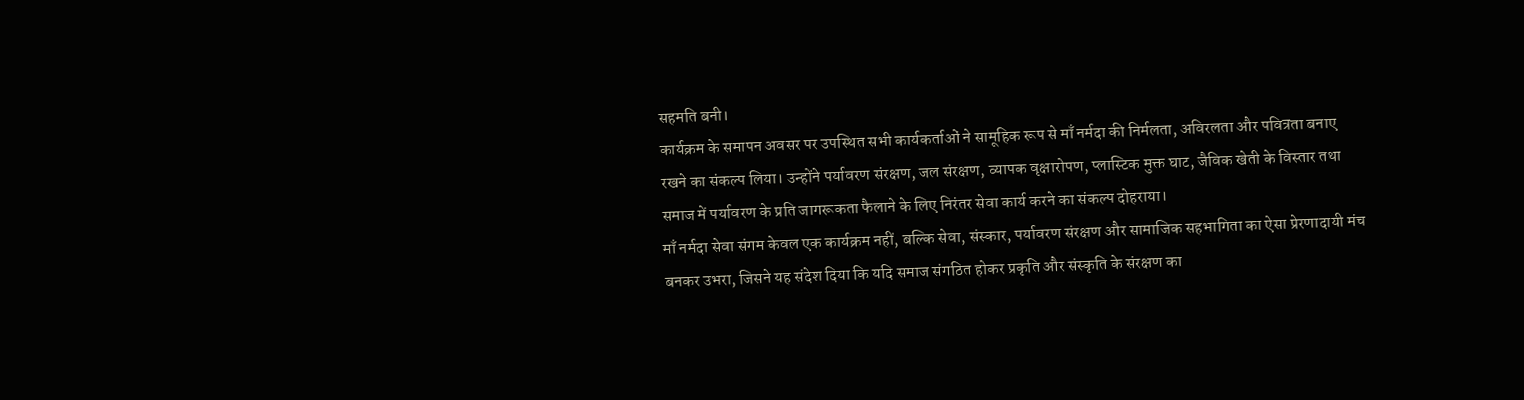सहमति बनी।
कार्यक्रम के समापन अवसर पर उपस्थित सभी कार्यकर्ताओं ने सामूहिक रूप से माँ नर्मदा की निर्मलता, अविरलता और पवित्रता बनाए रखने का संकल्प लिया। उन्होंने पर्यावरण संरक्षण, जल संरक्षण, व्यापक वृक्षारोपण, प्लास्टिक मुक्त घाट, जैविक खेती के विस्तार तथा समाज में पर्यावरण के प्रति जागरूकता फैलाने के लिए निरंतर सेवा कार्य करने का संकल्प दोहराया।
माँ नर्मदा सेवा संगम केवल एक कार्यक्रम नहीं, बल्कि सेवा, संस्कार, पर्यावरण संरक्षण और सामाजिक सहभागिता का ऐसा प्रेरणादायी मंच बनकर उभरा, जिसने यह संदेश दिया कि यदि समाज संगठित होकर प्रकृति और संस्कृति के संरक्षण का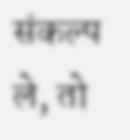संकल्प ले, तो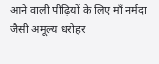आने वाली पीढ़ियों के लिए माँ नर्मदा जैसी अमूल्य धरोहर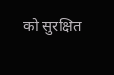को सुरक्षित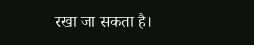रखा जा सकता है।